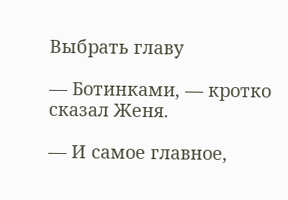Выбрать главу

— Ботинками, — кротко сказал Женя.

— И самое главное,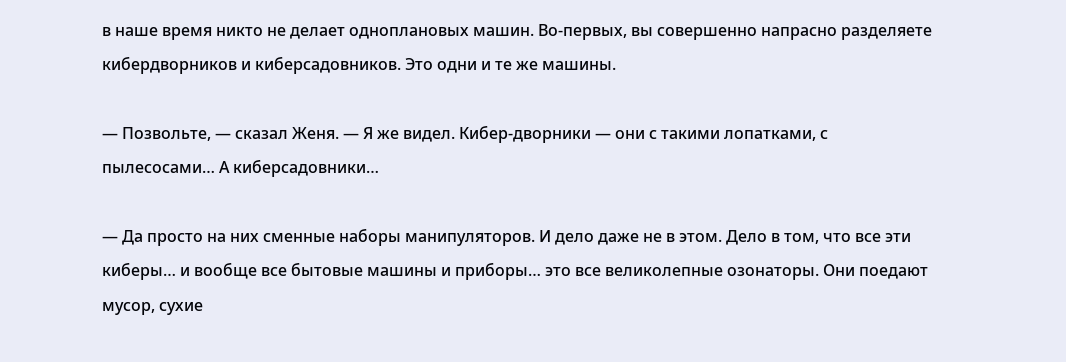в наше время никто не делает одноплановых машин. Во-первых, вы совершенно напрасно разделяете кибердворников и киберсадовников. Это одни и те же машины.

— Позвольте, — сказал Женя. — Я же видел. Кибер-дворники — они с такими лопатками, с пылесосами… А киберсадовники…

— Да просто на них сменные наборы манипуляторов. И дело даже не в этом. Дело в том, что все эти киберы… и вообще все бытовые машины и приборы… это все великолепные озонаторы. Они поедают мусор, сухие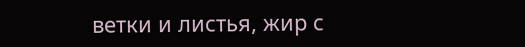ветки и листья, жир с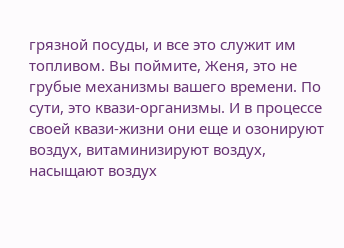грязной посуды, и все это служит им топливом. Вы поймите, Женя, это не грубые механизмы вашего времени. По сути, это квази-организмы. И в процессе своей квази-жизни они еще и озонируют воздух, витаминизируют воздух, насыщают воздух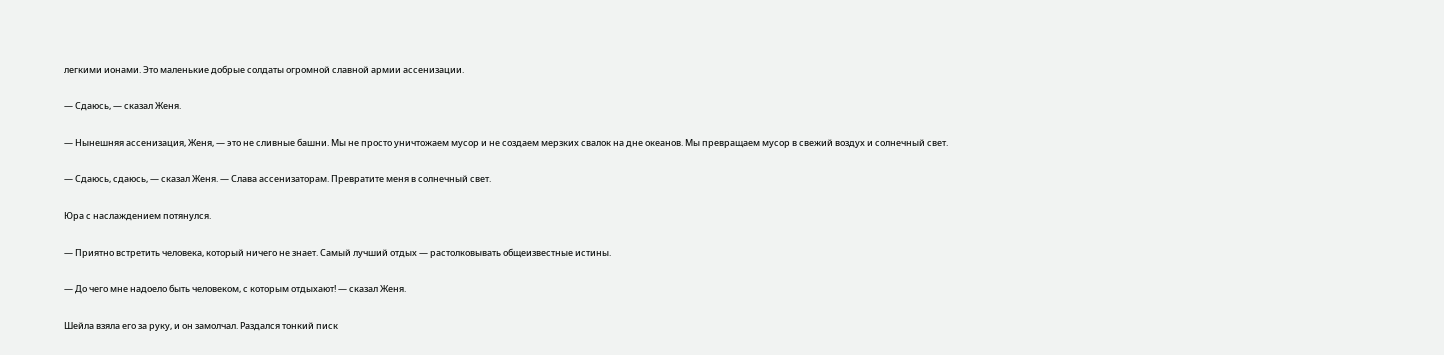легкими ионами. Это маленькие добрые солдаты огромной славной армии ассенизации.

— Сдаюсь, — сказал Женя.

— Нынешняя ассенизация, Женя, — это не сливные башни. Мы не просто уничтожаем мусор и не создаем мерзких свалок на дне океанов. Мы превращаем мусор в свежий воздух и солнечный свет.

— Сдаюсь, сдаюсь, — сказал Женя. — Слава ассенизаторам. Превратите меня в солнечный свет.

Юра с наслаждением потянулся.

— Приятно встретить человека, который ничего не знает. Самый лучший отдых — растолковывать общеизвестные истины.

— До чего мне надоело быть человеком, с которым отдыхают! — сказал Женя.

Шейла взяла его за руку, и он замолчал. Раздался тонкий писк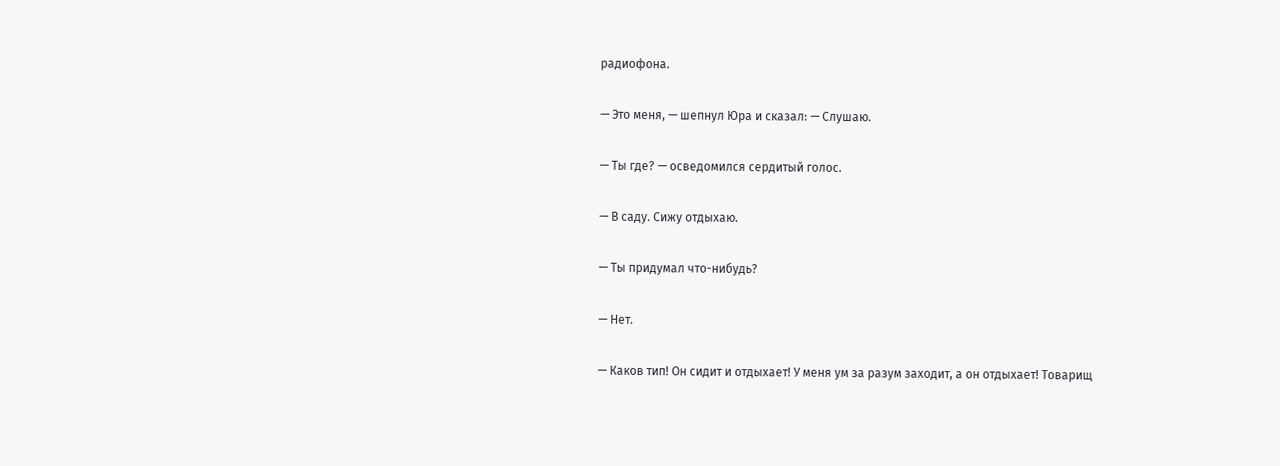радиофона.

— Это меня, — шепнул Юра и сказал: — Слушаю.

— Ты где? — осведомился сердитый голос.

— В саду. Сижу отдыхаю.

— Ты придумал что-нибудь?

— Нет.

— Каков тип! Он сидит и отдыхает! У меня ум за разум заходит, а он отдыхает! Товарищ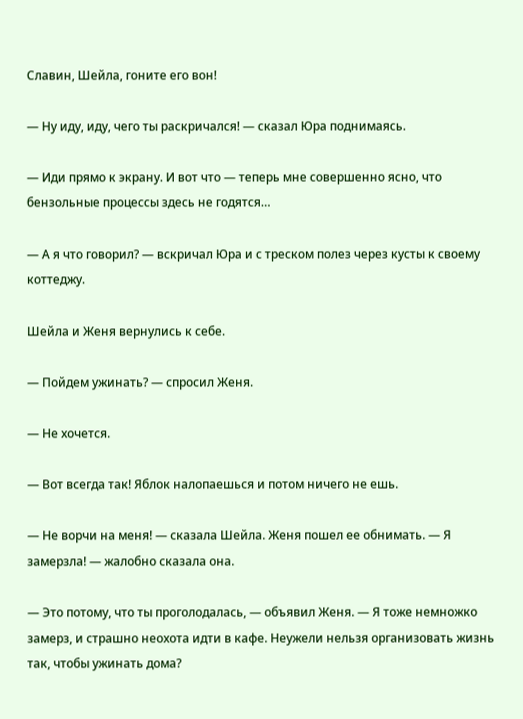Славин, Шейла, гоните его вон!

— Ну иду, иду, чего ты раскричался! — сказал Юра поднимаясь.

— Иди прямо к экрану. И вот что — теперь мне совершенно ясно, что бензольные процессы здесь не годятся…

— А я что говорил? — вскричал Юра и с треском полез через кусты к своему коттеджу.

Шейла и Женя вернулись к себе.

— Пойдем ужинать? — спросил Женя.

— Не хочется.

— Вот всегда так! Яблок налопаешься и потом ничего не ешь.

— Не ворчи на меня! — сказала Шейла. Женя пошел ее обнимать. — Я замерзла! — жалобно сказала она.

— Это потому, что ты проголодалась, — объявил Женя. — Я тоже немножко замерз, и страшно неохота идти в кафе. Неужели нельзя организовать жизнь так, чтобы ужинать дома?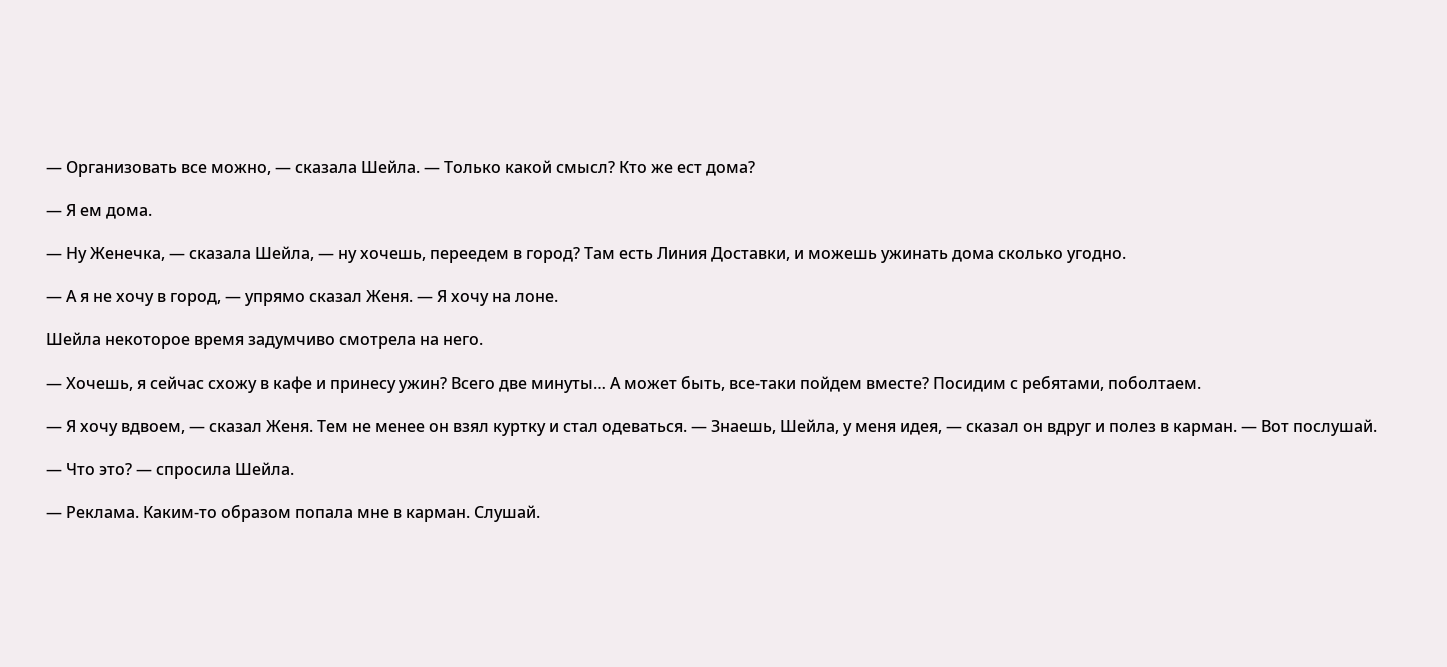— Организовать все можно, — сказала Шейла. — Только какой смысл? Кто же ест дома?

— Я ем дома.

— Ну Женечка, — сказала Шейла, — ну хочешь, переедем в город? Там есть Линия Доставки, и можешь ужинать дома сколько угодно.

— А я не хочу в город, — упрямо сказал Женя. — Я хочу на лоне.

Шейла некоторое время задумчиво смотрела на него.

— Хочешь, я сейчас схожу в кафе и принесу ужин? Всего две минуты… А может быть, все-таки пойдем вместе? Посидим с ребятами, поболтаем.

— Я хочу вдвоем, — сказал Женя. Тем не менее он взял куртку и стал одеваться. — Знаешь, Шейла, у меня идея, — сказал он вдруг и полез в карман. — Вот послушай.

— Что это? — спросила Шейла.

— Реклама. Каким-то образом попала мне в карман. Слушай.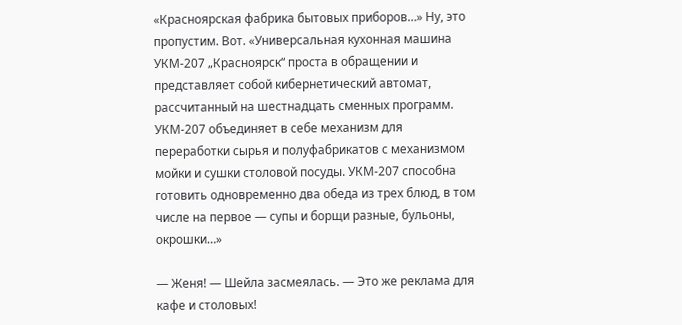«Красноярская фабрика бытовых приборов…» Ну, это пропустим. Вот. «Универсальная кухонная машина УКМ-207 „Красноярск“ проста в обращении и представляет собой кибернетический автомат, рассчитанный на шестнадцать сменных программ. УКМ-207 объединяет в себе механизм для переработки сырья и полуфабрикатов с механизмом мойки и сушки столовой посуды. УКМ-207 способна готовить одновременно два обеда из трех блюд, в том числе на первое — супы и борщи разные, бульоны, окрошки…»

— Женя! — Шейла засмеялась. — Это же реклама для кафе и столовых!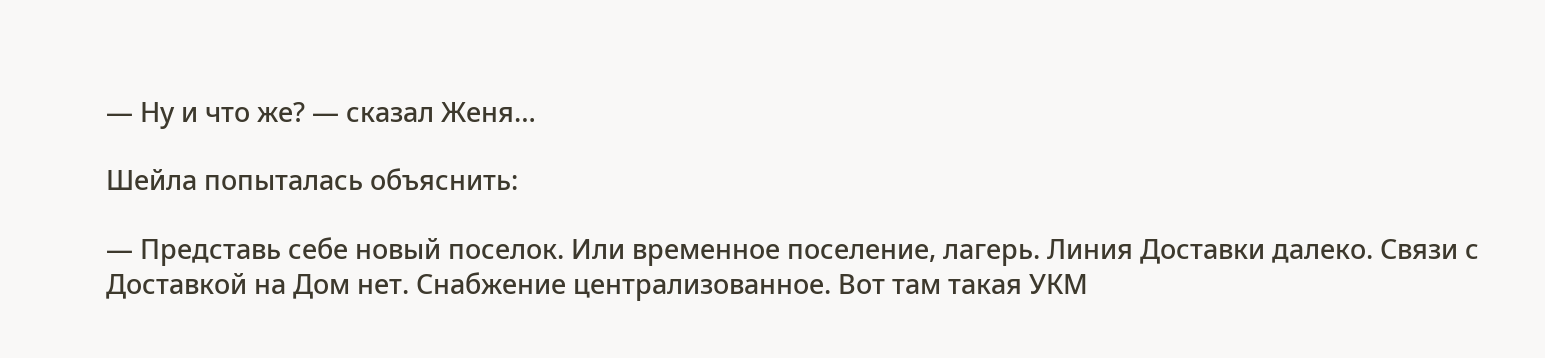— Ну и что же? — сказал Женя…

Шейла попыталась объяснить:

— Представь себе новый поселок. Или временное поселение, лагерь. Линия Доставки далеко. Связи с Доставкой на Дом нет. Снабжение централизованное. Вот там такая УКМ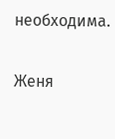необходима.

Женя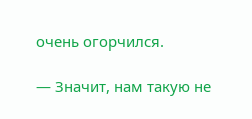очень огорчился.

— Значит, нам такую не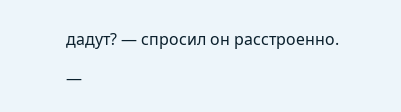дадут? — спросил он расстроенно.

—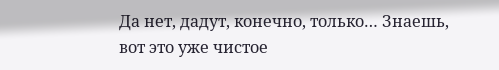Да нет, дадут, конечно, только… Знаешь, вот это уже чистое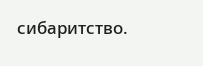сибаритство.